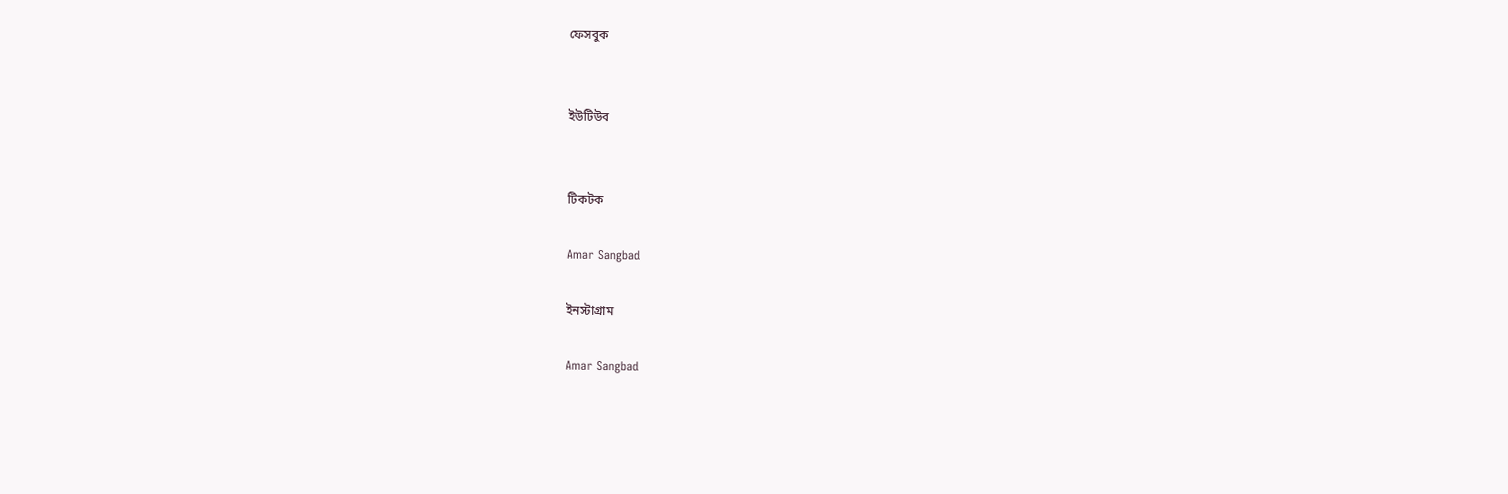ফেসবুক


ইউটিউব


টিকটক

Amar Sangbad

ইনস্টাগ্রাম

Amar Sangbad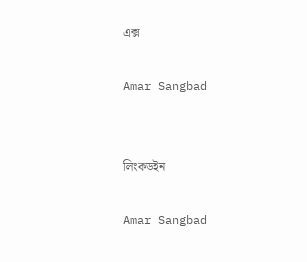এক্স

Amar Sangbad


লিংকডইন

Amar Sangbad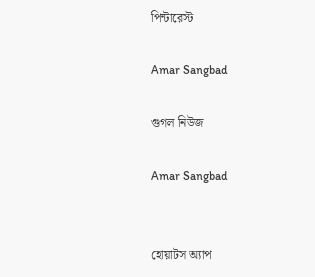পিন্টারেস্ট

Amar Sangbad

গুগল নিউজ

Amar Sangbad


হোয়াটস অ্যাপ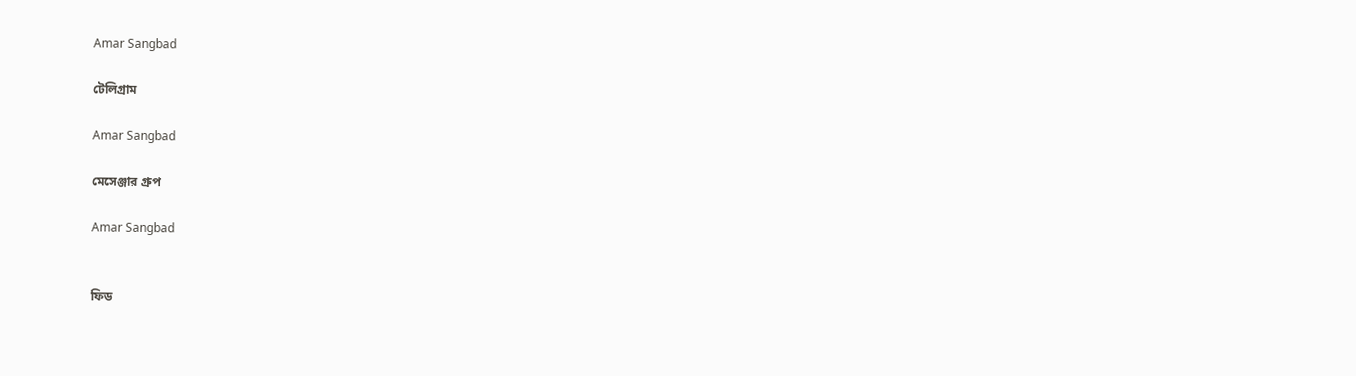Amar Sangbad

টেলিগ্রাম

Amar Sangbad

মেসেঞ্জার গ্রুপ

Amar Sangbad


ফিড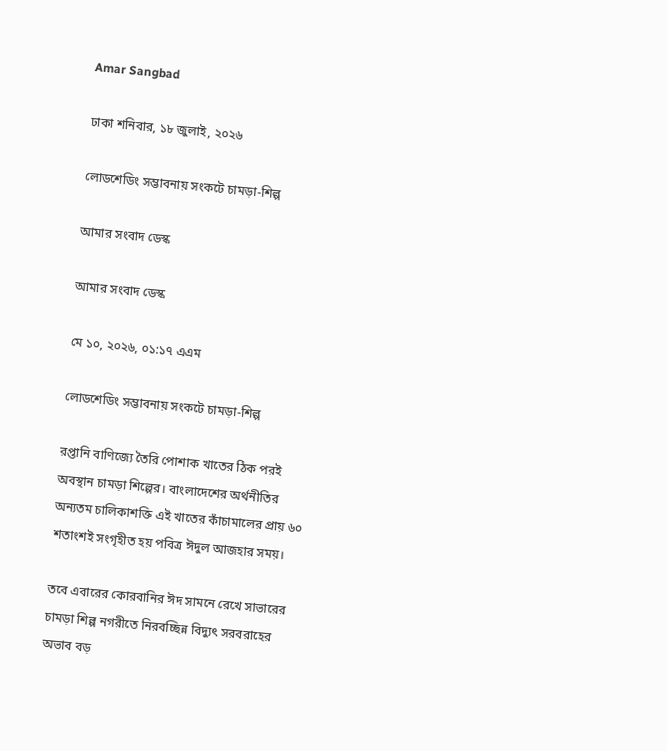Amar Sangbad

ঢাকা শনিবার, ১৮ জুলাই, ২০২৬

লোডশেডিং সম্ভাবনায় সংকটে চামড়া-শিল্প

আমার সংবাদ ডেস্ক

আমার সংবাদ ডেস্ক

মে ১০, ২০২৬, ০১:১৭ এএম

লোডশেডিং সম্ভাবনায় সংকটে চামড়া-শিল্প

রপ্তানি বাণিজ্যে তৈরি পোশাক খাতের ঠিক পরই অবস্থান চামড়া শিল্পের। বাংলাদেশের অর্থনীতির অন্যতম চালিকাশক্তি এই খাতের কাঁচামালের প্রায় ৬০ শতাংশই সংগৃহীত হয় পবিত্র ঈদুল আজহার সময়।

তবে এবারের কোরবানির ঈদ সামনে রেখে সাভারের চামড়া শিল্প নগরীতে নিরবচ্ছিন্ন বিদ্যুৎ সরবরাহের অভাব বড়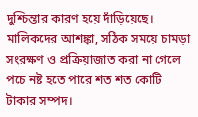দুশ্চিন্তার কারণ হয়ে দাঁড়িয়েছে। মালিকদের আশঙ্কা, সঠিক সময়ে চামড়া সংরক্ষণ ও প্রক্রিয়াজাত করা না গেলে পচে নষ্ট হতে পারে শত শত কোটি টাকার সম্পদ।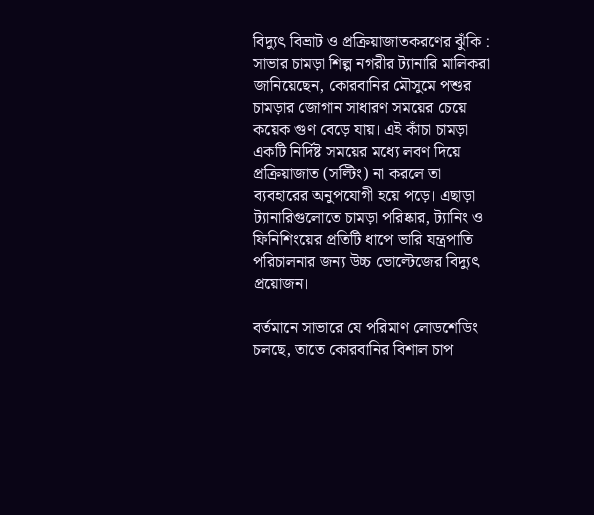বিদ্যুৎ বিভ্রাট ও প্রক্রিয়াজাতকরণের ঝুঁকি : সাভার চামড়া শিল্প নগরীর ট্যানারি মালিকরা জানিয়েছেন, কোরবানির মৌসুমে পশুর চামড়ার জোগান সাধারণ সময়ের চেয়ে কয়েক গুণ বেড়ে যায়। এই কাঁচা চামড়া একটি নির্দিষ্ট সময়ের মধ্যে লবণ দিয়ে প্রক্রিয়াজাত (সল্টিং) না করলে তা ব্যবহারের অনুপযোগী হয়ে পড়ে। এছাড়া ট্যানারিগুলোতে চামড়া পরিষ্কার, ট্যানিং ও ফিনিশিংয়ের প্রতিটি ধাপে ভারি যন্ত্রপাতি পরিচালনার জন্য উচ্চ ভোল্টেজের বিদ্যুৎ প্রয়োজন।

বর্তমানে সাভারে যে পরিমাণ লোডশেডিং চলছে, তাতে কোরবানির বিশাল চাপ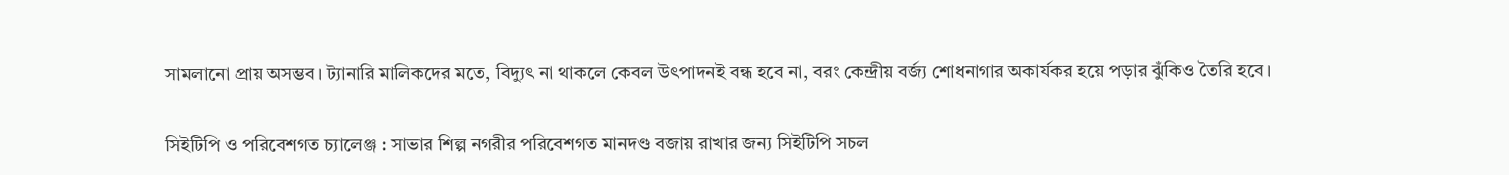সামলানো প্রায় অসম্ভব। ট্যানারি মালিকদের মতে, বিদ্যুৎ না থাকলে কেবল উৎপাদনই বন্ধ হবে না, বরং কেন্দ্রীয় বর্জ্য শোধনাগার অকার্যকর হয়ে পড়ার ঝুঁকিও তৈরি হবে।

সিইটিপি ও পরিবেশগত চ্যালেঞ্জ : সাভার শিল্প নগরীর পরিবেশগত মানদণ্ড বজায় রাখার জন্য সিইটিপি সচল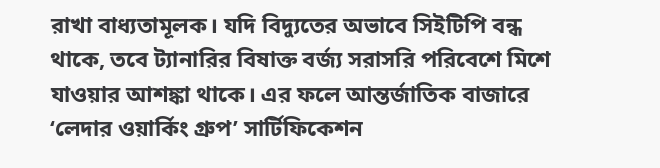রাখা বাধ্যতামূলক। যদি বিদ্যুতের অভাবে সিইটিপি বন্ধ থাকে, তবে ট্যানারির বিষাক্ত বর্জ্য সরাসরি পরিবেশে মিশে যাওয়ার আশঙ্কা থাকে। এর ফলে আন্তর্জাতিক বাজারে ‘লেদার ওয়ার্কিং গ্রুপ’ সার্টিফিকেশন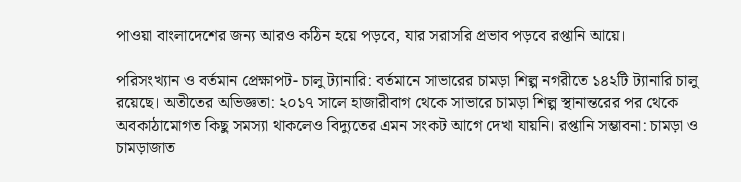পাওয়া বাংলাদেশের জন্য আরও কঠিন হয়ে পড়বে, যার সরাসরি প্রভাব পড়বে রপ্তানি আয়ে।

পরিসংখ্যান ও বর্তমান প্রেক্ষাপট- চালু ট্যানারি: বর্তমানে সাভারের চামড়া শিল্প নগরীতে ১৪২টি ট্যানারি চালু রয়েছে। অতীতের অভিজ্ঞতা: ২০১৭ সালে হাজারীবাগ থেকে সাভারে চামড়া শিল্প স্থানান্তরের পর থেকে অবকাঠামোগত কিছু সমস্যা থাকলেও বিদ্যুতের এমন সংকট আগে দেখা যায়নি। রপ্তানি সম্ভাবনা: চামড়া ও চামড়াজাত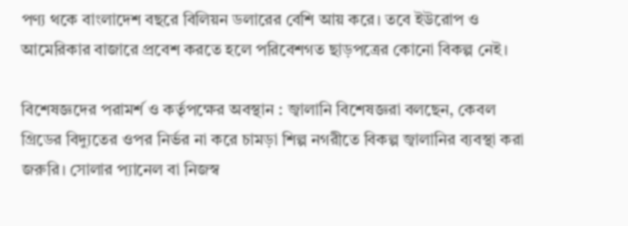পণ্য থকে বাংলাদেশ বছরে বিলিয়ন ডলারের বেশি আয় করে। তবে ইউরোপ ও আমেরিকার বাজারে প্রবেশ করতে হলে পরিবেশগত ছাড়পত্রের কোনো বিকল্প নেই।

বিশেষজ্ঞদের পরামর্শ ও কর্তৃপক্ষের অবস্থান : জ্বালানি বিশেষজ্ঞরা বলছেন, কেবল গ্রিডের বিদ্যুতের ওপর নির্ভর না করে চামড়া শিল্প নগরীতে বিকল্প জ্বালানির ব্যবস্থা করা জরুরি। সোলার প্যানেল বা নিজস্ব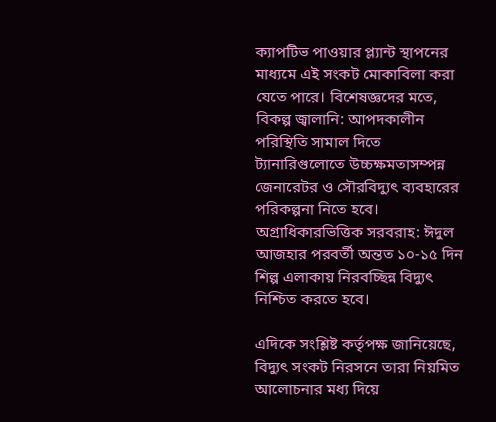ক্যাপটিভ পাওয়ার প্ল্যান্ট স্থাপনের মাধ্যমে এই সংকট মোকাবিলা করা যেতে পারে। বিশেষজ্ঞদের মতে, বিকল্প জ্বালানি: আপদকালীন পরিস্থিতি সামাল দিতে ট্যানারিগুলোতে উচ্চক্ষমতাসম্পন্ন জেনারেটর ও সৌরবিদ্যুৎ ব্যবহারের পরিকল্পনা নিতে হবে। অগ্রাধিকারভিত্তিক সরবরাহ: ঈদুল আজহার পরবর্তী অন্তত ১০-১৫ দিন শিল্প এলাকায় নিরবচ্ছিন্ন বিদ্যুৎ নিশ্চিত করতে হবে।

এদিকে সংশ্লিষ্ট কর্তৃপক্ষ জানিয়েছে, বিদ্যুৎ সংকট নিরসনে তারা নিয়মিত আলোচনার মধ্য দিয়ে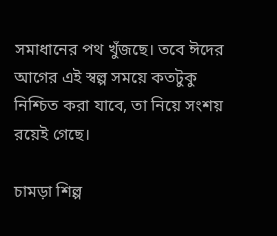সমাধানের পথ খুঁজছে। তবে ঈদের আগের এই স্বল্প সময়ে কতটুকু নিশ্চিত করা যাবে, তা নিয়ে সংশয় রয়েই গেছে।

চামড়া শিল্প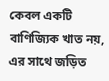কেবল একটি বাণিজ্যিক খাত নয়, এর সাথে জড়িত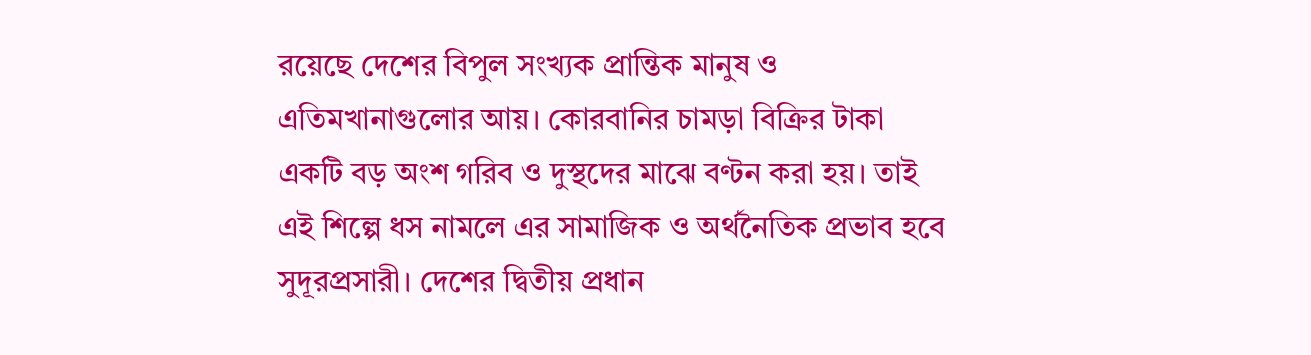রয়েছে দেশের বিপুল সংখ্যক প্রান্তিক মানুষ ও এতিমখানাগুলোর আয়। কোরবানির চামড়া বিক্রির টাকা একটি বড় অংশ গরিব ও দুস্থদের মাঝে বণ্টন করা হয়। তাই এই শিল্পে ধস নামলে এর সামাজিক ও অর্থনৈতিক প্রভাব হবে সুদূরপ্রসারী। দেশের দ্বিতীয় প্রধান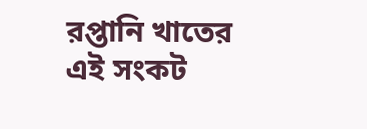রপ্তানি খাতের এই সংকট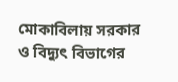মোকাবিলায় সরকার ও বিদ্যুৎ বিভাগের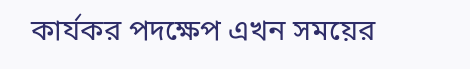কার্যকর পদক্ষেপ এখন সময়ের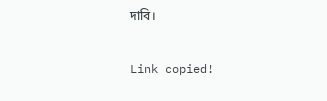দাবি।

Link copied!